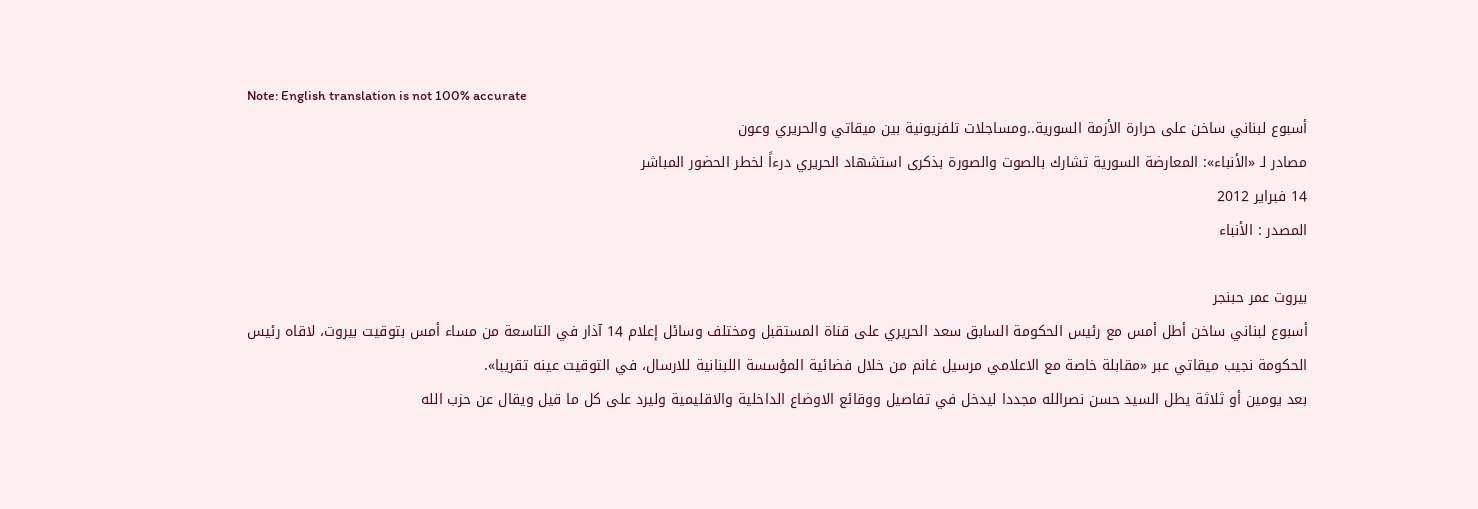Note: English translation is not 100% accurate
أسبوع لبناني ساخن على حرارة الأزمة السورية..ومساجلات تلفزيونية بين ميقاتي والحريري وعون
مصادر لـ «الأنباء»: المعارضة السورية تشارك بالصوت والصورة بذكرى استشهاد الحريري درءاً لخطر الحضور المباشر
14 فبراير 2012
المصدر : الأنباء

بيروت عمر حبنجر
أسبوع لبناني ساخن أطل أمس مع رئيس الحكومة السابق سعد الحريري على قناة المستقبل ومختلف وسائل إعلام 14 آذار في التاسعة من مساء أمس بتوقيت بيروت، لاقاه رئيس الحكومة نجيب ميقاتي عبر «مقابلة خاصة مع الاعلامي مرسيل غانم من خلال فضائية المؤسسة اللبنانية للارسال، في التوقيت عينه تقريبا».
بعد يومين أو ثلاثة يطل السيد حسن نصرالله مجددا ليدخل في تفاصيل ووقائع الاوضاع الداخلية والاقليمية وليرد على كل ما قيل ويقال عن حزب الله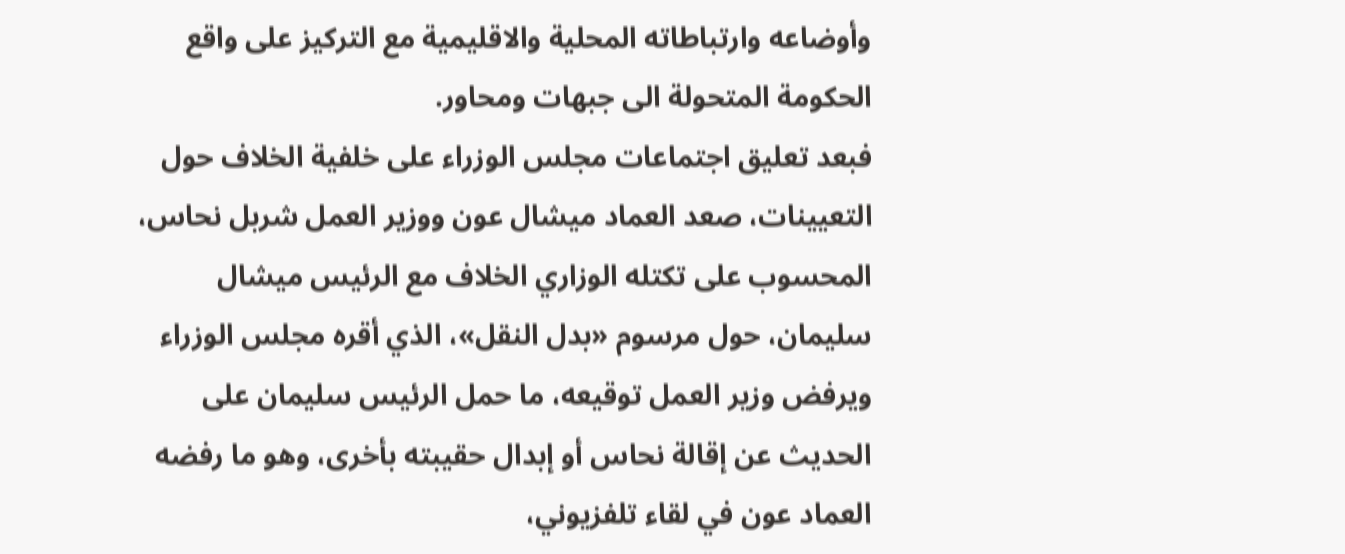وأوضاعه وارتباطاته المحلية والاقليمية مع التركيز على واقع الحكومة المتحولة الى جبهات ومحاور.
فبعد تعليق اجتماعات مجلس الوزراء على خلفية الخلاف حول التعيينات، صعد العماد ميشال عون ووزير العمل شربل نحاس، المحسوب على تكتله الوزاري الخلاف مع الرئيس ميشال سليمان، حول مرسوم «بدل النقل»، الذي أقره مجلس الوزراء ويرفض وزير العمل توقيعه، ما حمل الرئيس سليمان على الحديث عن إقالة نحاس أو إبدال حقيبته بأخرى، وهو ما رفضه العماد عون في لقاء تلفزيوني،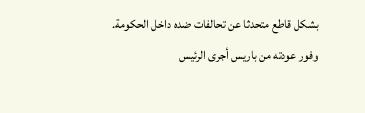بشكل قاطع متحدثا عن تحالفات ضده داخل الحكومة.
وفور عودته من باريس أجرى الرئيس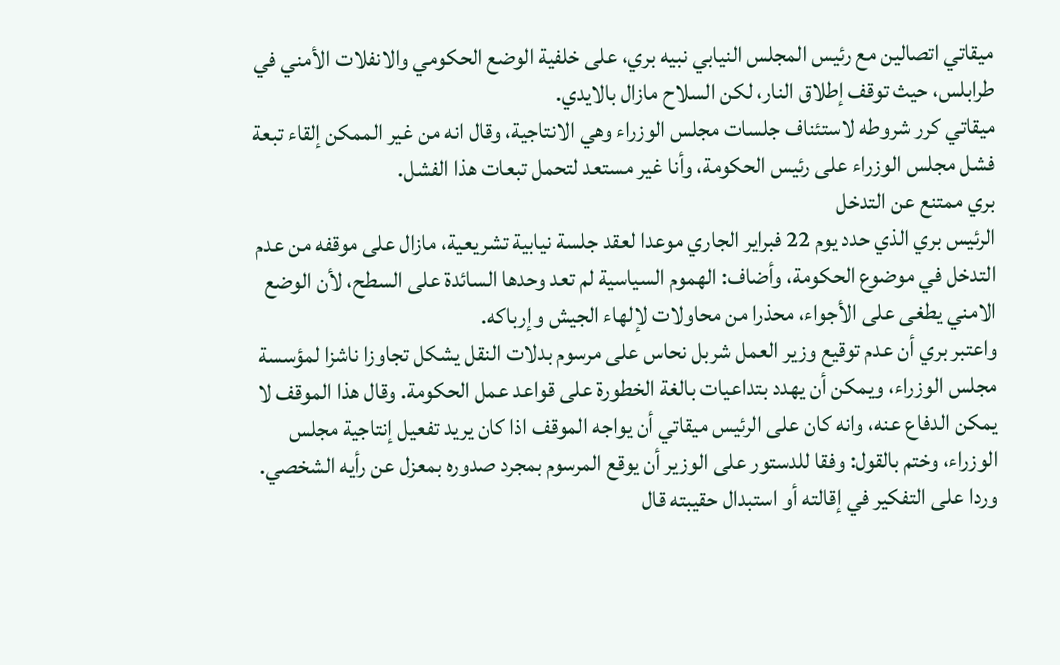ميقاتي اتصالين مع رئيس المجلس النيابي نبيه بري، على خلفية الوضع الحكومي والانفلات الأمني في طرابلس، حيث توقف إطلاق النار، لكن السلاح مازال بالايدي.
ميقاتي كرر شروطه لاستئناف جلسات مجلس الوزراء وهي الانتاجية، وقال انه من غير الممكن إلقاء تبعة فشل مجلس الوزراء على رئيس الحكومة، وأنا غير مستعد لتحمل تبعات هذا الفشل.
بري ممتنع عن التدخل
الرئيس بري الذي حدد يوم 22 فبراير الجاري موعدا لعقد جلسة نيابية تشريعية، مازال على موقفه من عدم التدخل في موضوع الحكومة، وأضاف: الهموم السياسية لم تعد وحدها السائدة على السطح، لأن الوضع الامني يطغى على الأجواء، محذرا من محاولات لإلهاء الجيش وإرباكه.
واعتبر بري أن عدم توقيع وزير العمل شربل نحاس على مرسوم بدلات النقل يشكل تجاوزا ناشزا لمؤسسة مجلس الوزراء، ويمكن أن يهدد بتداعيات بالغة الخطورة على قواعد عمل الحكومة. وقال هذا الموقف لا يمكن الدفاع عنه، وانه كان على الرئيس ميقاتي أن يواجه الموقف اذا كان يريد تفعيل إنتاجية مجلس الوزراء، وختم بالقول: وفقا للدستور على الوزير أن يوقع المرسوم بمجرد صدوره بمعزل عن رأيه الشخصي.
وردا على التفكير في إقالته أو استبدال حقيبته قال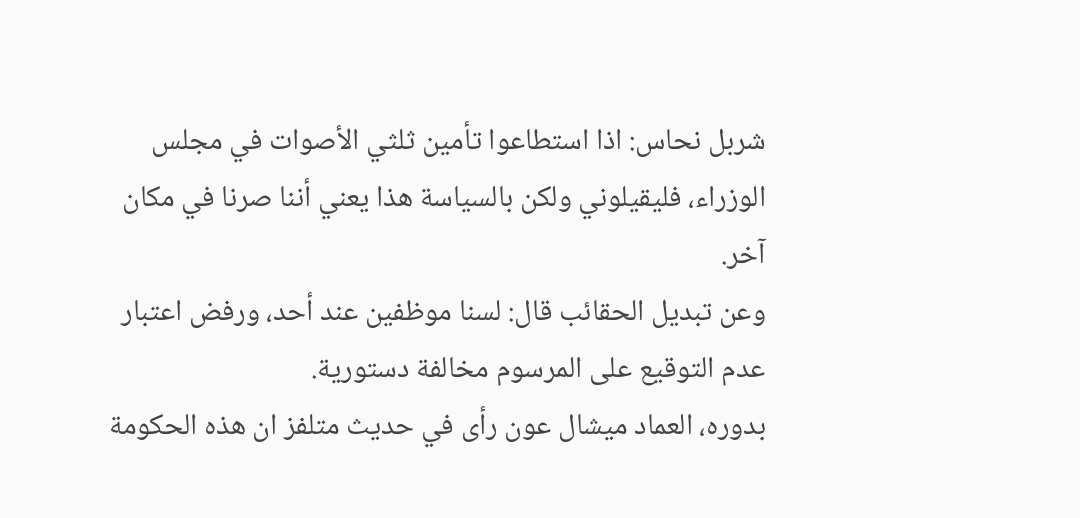شربل نحاس: اذا استطاعوا تأمين ثلثي الأصوات في مجلس الوزراء، فليقيلوني ولكن بالسياسة هذا يعني أننا صرنا في مكان آخر.
وعن تبديل الحقائب قال: لسنا موظفين عند أحد، ورفض اعتبار عدم التوقيع على المرسوم مخالفة دستورية.
بدوره، العماد ميشال عون رأى في حديث متلفز ان هذه الحكومة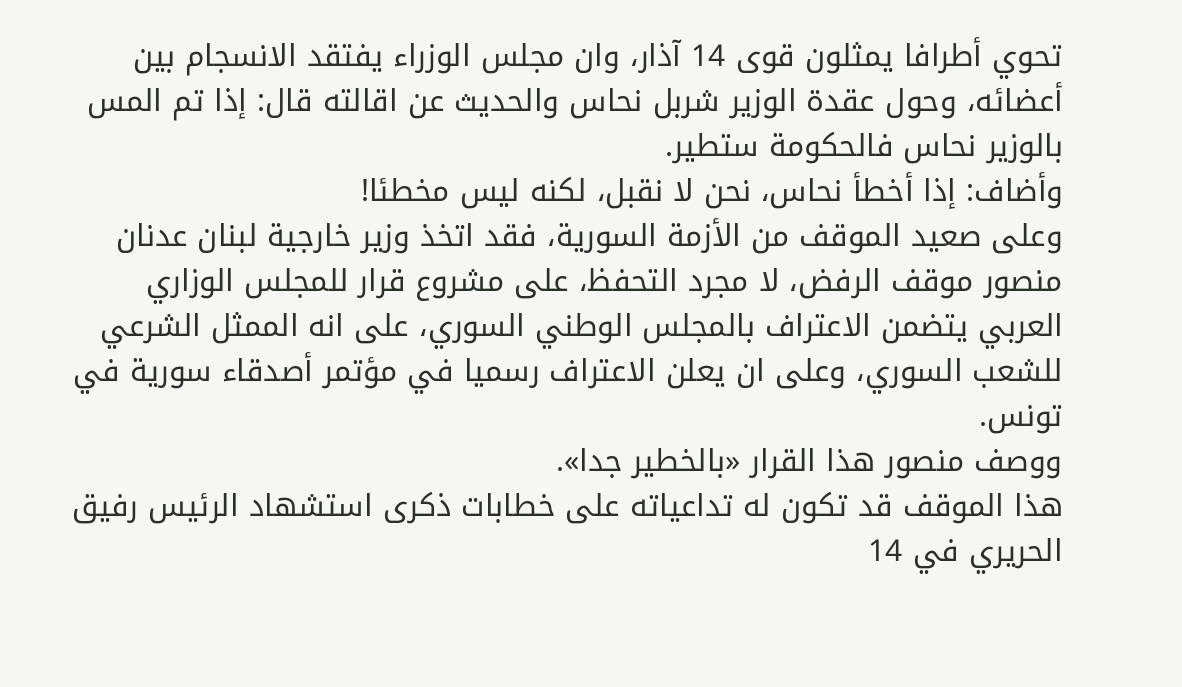تحوي أطرافا يمثلون قوى 14 آذار، وان مجلس الوزراء يفتقد الانسجام بين أعضائه، وحول عقدة الوزير شربل نحاس والحديث عن اقالته قال: إذا تم المس بالوزير نحاس فالحكومة ستطير.
وأضاف: إذا أخطأ نحاس، نحن لا نقبل، لكنه ليس مخطئا!
وعلى صعيد الموقف من الأزمة السورية، فقد اتخذ وزير خارجية لبنان عدنان منصور موقف الرفض، لا مجرد التحفظ، على مشروع قرار للمجلس الوزاري العربي يتضمن الاعتراف بالمجلس الوطني السوري، على انه الممثل الشرعي للشعب السوري، وعلى ان يعلن الاعتراف رسميا في مؤتمر أصدقاء سورية في تونس.
ووصف منصور هذا القرار «بالخطير جدا».
هذا الموقف قد تكون له تداعياته على خطابات ذكرى استشهاد الرئيس رفيق الحريري في 14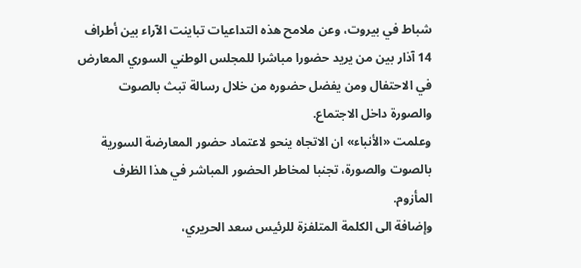شباط في بيروت، وعن ملامح هذه التداعيات تباينت الآراء بين أطراف 14 آذار بين من يريد حضورا مباشرا للمجلس الوطني السوري المعارض في الاحتفال ومن يفضل حضوره من خلال رسالة تبث بالصوت والصورة داخل الاجتماع.
وعلمت «الأنباء» ان الاتجاه ينحو لاعتماد حضور المعارضة السورية بالصوت والصورة، تجنبا لمخاطر الحضور المباشر في هذا الظرف المأزوم.
وإضافة الى الكلمة المتلفزة للرئيس سعد الحريري،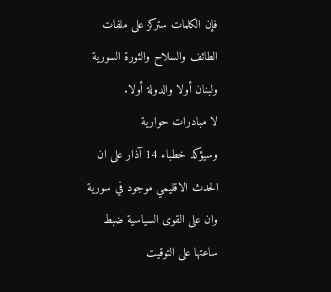فإن الكلمات ستركز على ملفات الطائف والسلاح والثورة السورية ولبنان أولا والدولة أولا.
لا مبادرات حوارية
وسيؤكد خطباء 14 آذار على ان الحدث الاقليمي موجود في سورية وان على القوى السياسية ضبط ساعتها على التوقيت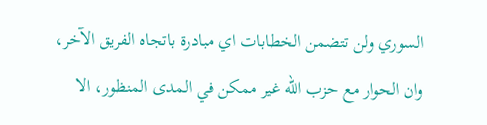السوري ولن تتضمن الخطابات اي مبادرة باتجاه الفريق الآخر، وان الحوار مع حزب الله غير ممكن في المدى المنظور، الا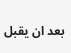بعد ان يقبل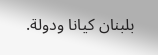بلبنان كيانا ودولة.